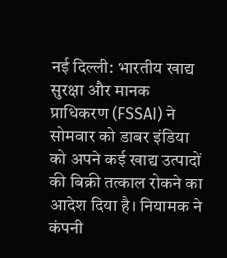नई दिल्ली: भारतीय खाद्य सुरक्षा और मानक प्राधिकरण (FSSAI) ने सोमवार को डाबर इंडिया को अपने कई खाद्य उत्पादों की बिक्री तत्काल रोकने का आदेश दिया है। नियामक ने कंपनी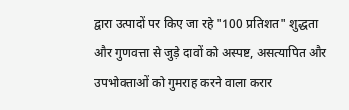द्वारा उत्पादों पर किए जा रहे "100 प्रतिशत" शुद्धता और गुणवत्ता से जुड़े दावों को अस्पष्ट, असत्यापित और उपभोक्ताओं को गुमराह करने वाला करार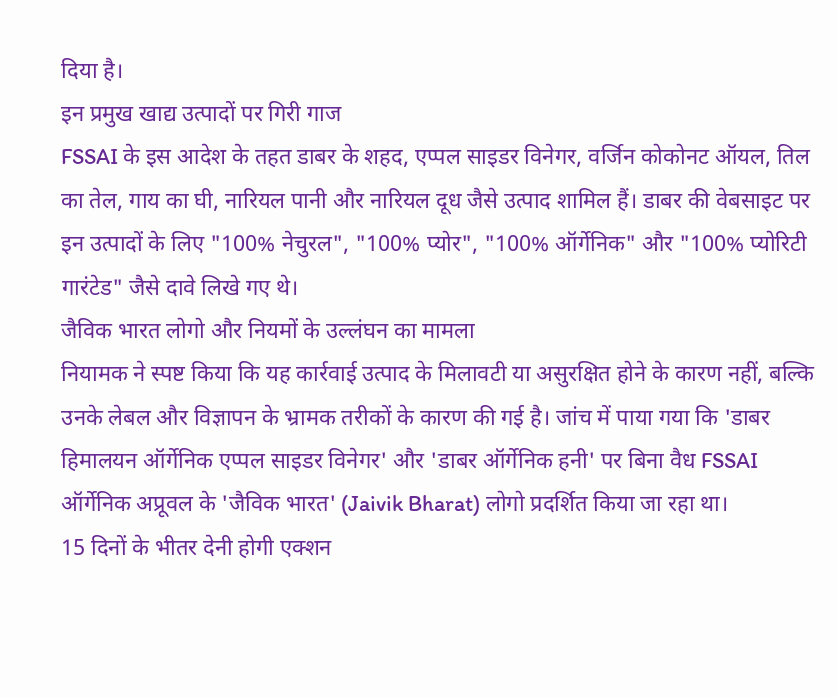दिया है।
इन प्रमुख खाद्य उत्पादों पर गिरी गाज
FSSAI के इस आदेश के तहत डाबर के शहद, एप्पल साइडर विनेगर, वर्जिन कोकोनट ऑयल, तिल का तेल, गाय का घी, नारियल पानी और नारियल दूध जैसे उत्पाद शामिल हैं। डाबर की वेबसाइट पर इन उत्पादों के लिए "100% नेचुरल", "100% प्योर", "100% ऑर्गेनिक" और "100% प्योरिटी गारंटेड" जैसे दावे लिखे गए थे।
जैविक भारत लोगो और नियमों के उल्लंघन का मामला
नियामक ने स्पष्ट किया कि यह कार्रवाई उत्पाद के मिलावटी या असुरक्षित होने के कारण नहीं, बल्कि उनके लेबल और विज्ञापन के भ्रामक तरीकों के कारण की गई है। जांच में पाया गया कि 'डाबर हिमालयन ऑर्गेनिक एप्पल साइडर विनेगर' और 'डाबर ऑर्गेनिक हनी' पर बिना वैध FSSAI ऑर्गेनिक अप्रूवल के 'जैविक भारत' (Jaivik Bharat) लोगो प्रदर्शित किया जा रहा था।
15 दिनों के भीतर देनी होगी एक्शन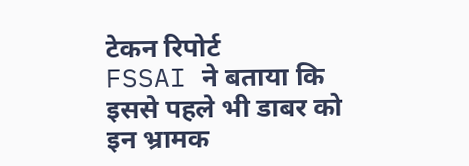टेकन रिपोर्ट
FSSAI ने बताया कि इससे पहले भी डाबर को इन भ्रामक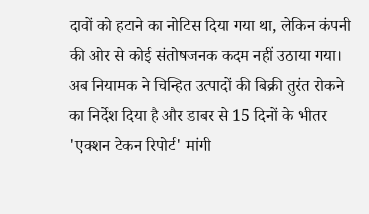दावों को हटाने का नोटिस दिया गया था, लेकिन कंपनी की ओर से कोई संतोषजनक कदम नहीं उठाया गया। अब नियामक ने चिन्हित उत्पादों की बिक्री तुरंत रोकने का निर्देश दिया है और डाबर से 15 दिनों के भीतर 'एक्शन टेकन रिपोर्ट' मांगी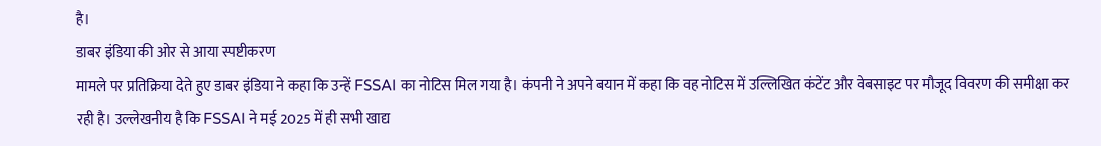है।
डाबर इंडिया की ओर से आया स्पष्टीकरण
मामले पर प्रतिक्रिया देते हुए डाबर इंडिया ने कहा कि उन्हें FSSAI का नोटिस मिल गया है। कंपनी ने अपने बयान में कहा कि वह नोटिस में उल्लिखित कंटेंट और वेबसाइट पर मौजूद विवरण की समीक्षा कर रही है। उल्लेखनीय है कि FSSAI ने मई 2025 में ही सभी खाद्य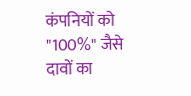कंपनियों को "100%" जैसे दावों का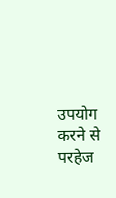उपयोग करने से परहेज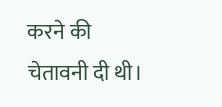करने की चेतावनी दी थी।